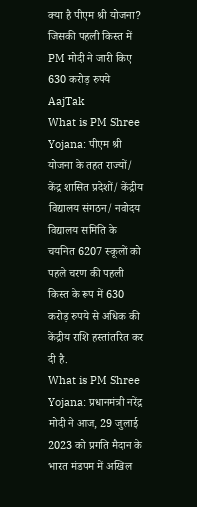क्या है पीएम श्री योजना? जिसकी पहली किस्त में PM मोदी ने जारी किए 630 करोड़ रुपये
AajTak
What is PM Shree Yojana: पीएम श्री योजना के तहत राज्यों/ केंद्र शासित प्रदेशों/ केंद्रीय विद्यालय संगठन/ नवोदय विद्यालय समिति के चयनित 6207 स्कूलों को पहले चरण की पहली किस्त के रूप में 630 करोड़ रुपये से अधिक की केंद्रीय राशि हस्तांतरित कर दी है.
What is PM Shree Yojana: प्रधानमंत्री नरेंद्र मोदी ने आज, 29 जुलाई 2023 को प्रगति मैदान के भारत मंडपम में अखिल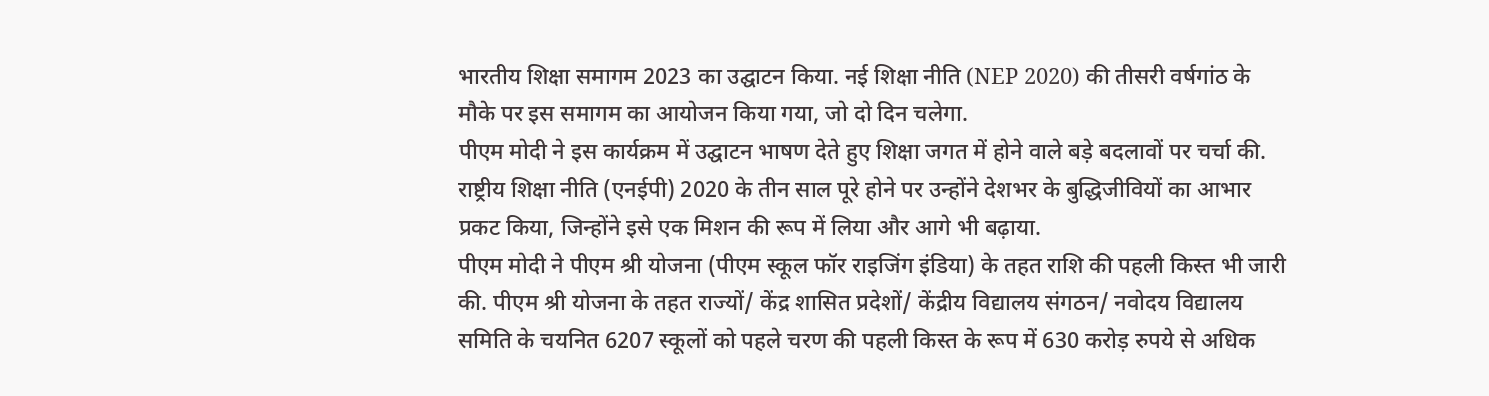भारतीय शिक्षा समागम 2023 का उद्घाटन किया. नई शिक्षा नीति (NEP 2020) की तीसरी वर्षगांठ के मौके पर इस समागम का आयोजन किया गया, जो दो दिन चलेगा.
पीएम मोदी ने इस कार्यक्रम में उद्घाटन भाषण देते हुए शिक्षा जगत में होने वाले बड़े बदलावों पर चर्चा की. राष्ट्रीय शिक्षा नीति (एनईपी) 2020 के तीन साल पूरे होने पर उन्होंने देशभर के बुद्धिजीवियों का आभार प्रकट किया, जिन्होंने इसे एक मिशन की रूप में लिया और आगे भी बढ़ाया.
पीएम मोदी ने पीएम श्री योजना (पीएम स्कूल फॉर राइजिंग इंडिया) के तहत राशि की पहली किस्त भी जारी की. पीएम श्री योजना के तहत राज्यों/ केंद्र शासित प्रदेशों/ केंद्रीय विद्यालय संगठन/ नवोदय विद्यालय समिति के चयनित 6207 स्कूलों को पहले चरण की पहली किस्त के रूप में 630 करोड़ रुपये से अधिक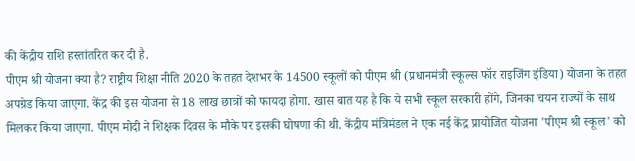की केंद्रीय राशि हस्तांतरित कर दी है.
पीएम श्री योजना क्या है? राष्ट्रीय शिक्षा नीति 2020 के तहत देशभर के 14500 स्कूलों को पीएम श्री (प्रधानमंत्री स्कूल्स फॉर राइजिंग इंडिया) योजना के तहत अपग्रेड किया जाएगा. केंद्र की इस योजना से 18 लाख छात्रों को फायदा होगा. खास बात यह है कि ये सभी स्कूल सरकारी होंगे, जिनका चयन राज्यों के साथ मिलकर किया जाएगा. पीएम मोदी ने शिक्षक दिवस के मौके पर इसकी घोषणा की थी. केंद्रीय मंत्रिमंडल ने एक नई केंद्र प्रायोजित योजना 'पीएम श्री स्कूल' को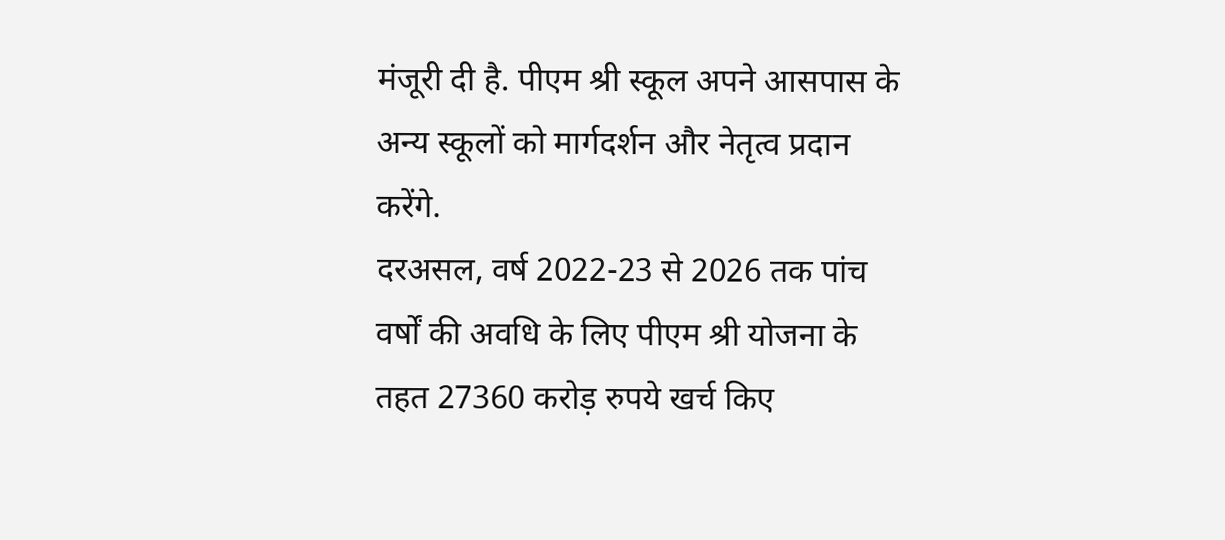मंजूरी दी है. पीएम श्री स्कूल अपने आसपास के अन्य स्कूलों को मार्गदर्शन और नेतृत्व प्रदान करेंगे.
दरअसल, वर्ष 2022-23 से 2026 तक पांच वर्षों की अवधि के लिए पीएम श्री योजना के तहत 27360 करोड़ रुपये खर्च किए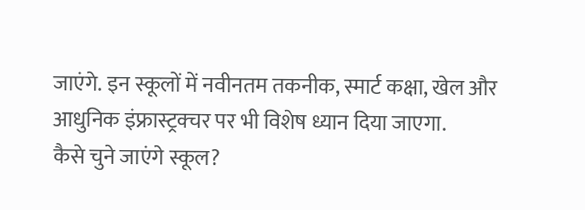जाएंगे. इन स्कूलों में नवीनतम तकनीक, स्मार्ट कक्षा, खेल और आधुनिक इंफ्रास्ट्रक्चर पर भी विशेष ध्यान दिया जाएगा.
कैसे चुने जाएंगे स्कूल?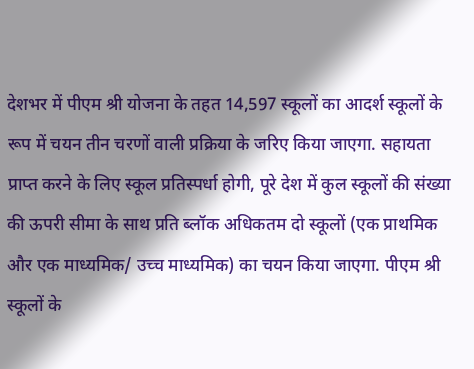देशभर में पीएम श्री योजना के तहत 14,597 स्कूलों का आदर्श स्कूलों के रूप में चयन तीन चरणों वाली प्रक्रिया के जरिए किया जाएगा. सहायता प्राप्त करने के लिए स्कूल प्रतिस्पर्धा होगी, पूरे देश में कुल स्कूलों की संख्या की ऊपरी सीमा के साथ प्रति ब्लॉक अधिकतम दो स्कूलों (एक प्राथमिक और एक माध्यमिक/ उच्च माध्यमिक) का चयन किया जाएगा. पीएम श्री स्कूलों के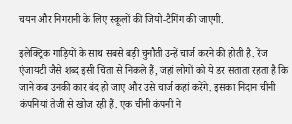चयन और निगरानी के लिए स्कूलों की जियो-टैगिंग की जाएगी.

इलेक्ट्रिक गाड़ियों के साथ सबसे बड़ी चुनौती उन्हें चार्ज करने की होती है. रेंज एंजायटी जैसे शब्द इसी चिंता से निकले हैं, जहां लोगों को ये डर सताता रहता है कि जाने कब उनकी कार बंद हो जाए और उसे चार्ज कहां करेंगे. इसका निदान चीनी कंपनियां तेजी से खोज रही हैं. एक चीनी कंपनी ने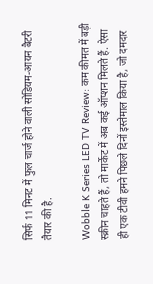सिर्फ 11 मिनट में फुल चार्ज होने वाली सोडियम-आयन बैटरी तैयार की है.

Wobble K Series LED TV Review: कम कीमत में बड़ी स्क्रीन चाहते हैं, तो मार्केट में अब कई ऑप्शन मिलते हैं. ऐसा ही एक टीवी हमने पिछले दिनों इस्तेमाल किया है, जो दमदार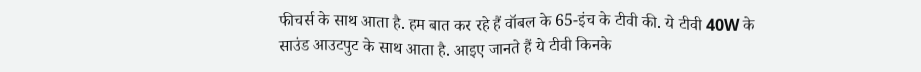फीचर्स के साथ आता है. हम बात कर रहे हैं वॉबल के 65-इंच के टीवी की. ये टीवी 40W के साउंड आउटपुट के साथ आता है. आइए जानते हैं ये टीवी किनके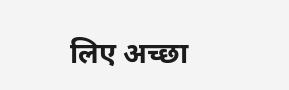लिए अच्छा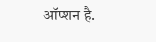ऑप्शन है.